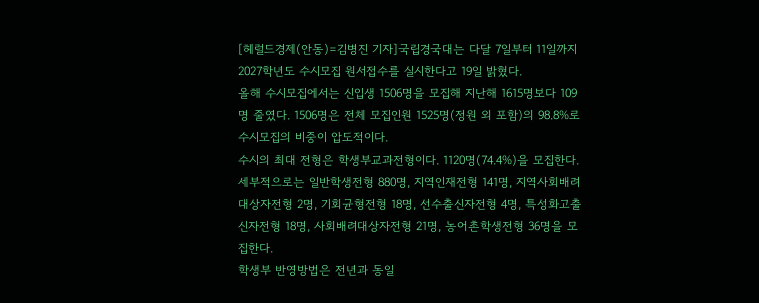[헤럴드경제(안동)=김병진 기자]국립경국대는 다달 7일부터 11일까지 2027학년도 수시모집 원서접수를 실시한다고 19일 밝혔다.
올해 수시모집에서는 신입생 1506명을 모집해 지난해 1615명보다 109명 줄였다. 1506명은 전체 모집인원 1525명(정원 외 포함)의 98.8%로 수시모집의 비중이 압도적이다.
수시의 최대 전형은 학생부교과전형이다. 1120명(74.4%)을 모집한다. 세부적으로는 일반학생전형 880명, 지역인재전형 141명, 지역사회배려대상자전형 2명, 기회균형전형 18명, 선수출신자전형 4명, 특성화고출신자전형 18명, 사회배려대상자전형 21명, 농어촌학생전형 36명을 모집한다.
학생부 반영방법은 전년과 동일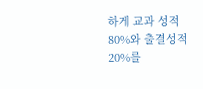하게 교과 성적 80%와 출결성적 20%를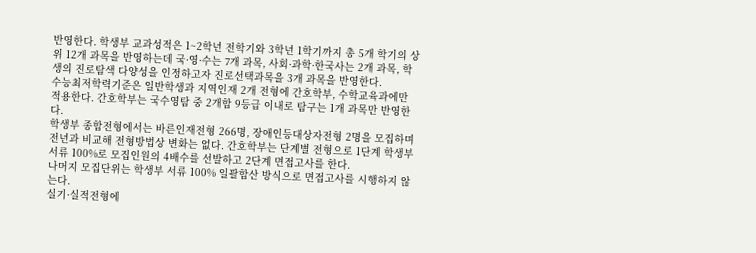반영한다. 학생부 교과성적은 1~2학년 전학기와 3학년 1학기까지 총 5개 학기의 상위 12개 과목을 반영하는데 국·영·수는 7개 과목, 사회·과학·한국사는 2개 과목, 학생의 진로탐색 다양성을 인정하고자 진로선택과목을 3개 과목을 반영한다.
수능최저학력기준은 일반학생과 지역인재 2개 전형에 간호학부, 수학교육과에만 적용한다. 간호학부는 국수영탐 중 2개합 9등급 이내로 탐구는 1개 과목만 반영한다.
학생부 종합전형에서는 바른인재전형 266명, 장애인등대상자전형 2명을 모집하며 전년과 비교해 전형방법상 변화는 없다. 간호학부는 단계별 전형으로 1단계 학생부 서류 100%로 모집인원의 4배수를 선발하고 2단계 면접고사를 한다.
나머지 모집단위는 학생부 서류 100% 일괄합산 방식으로 면접고사를 시행하지 않는다.
실기·실적전형에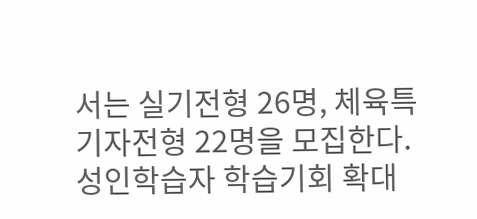서는 실기전형 26명, 체육특기자전형 22명을 모집한다. 성인학습자 학습기회 확대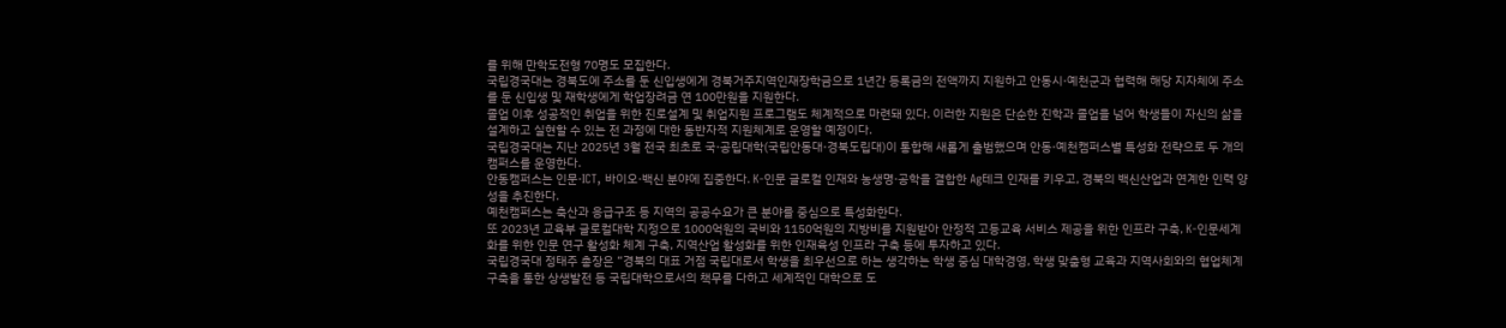를 위해 만학도전형 70명도 모집한다.
국립경국대는 경북도에 주소를 둔 신입생에게 경북거주지역인재장학금으로 1년간 등록금의 전액까지 지원하고 안동시·예천군과 협력해 해당 지자체에 주소를 둔 신입생 및 재학생에게 학업장려금 연 100만원을 지원한다.
졸업 이후 성공적인 취업을 위한 진로설계 및 취업지원 프로그램도 체계적으로 마련돼 있다. 이러한 지원은 단순한 진학과 졸업을 넘어 학생들이 자신의 삶을 설계하고 실현할 수 있는 전 과정에 대한 동반자적 지원체계로 운영할 예정이다.
국립경국대는 지난 2025년 3월 전국 최초로 국·공립대학(국립안동대·경북도립대)이 통합해 새롭게 출범했으며 안동·예천캠퍼스별 특성화 전략으로 두 개의 캠퍼스를 운영한다.
안동캠퍼스는 인문·ICT, 바이오·백신 분야에 집중한다. K-인문 글로컬 인재와 농생명·공학을 결합한 Ag테크 인재를 키우고, 경북의 백신산업과 연계한 인력 양성을 추진한다.
예천캠퍼스는 축산과 응급구조 등 지역의 공공수요가 큰 분야를 중심으로 특성화한다.
또 2023년 교육부 글로컬대학 지정으로 1000억원의 국비와 1150억원의 지방비를 지원받아 안정적 고등교육 서비스 제공을 위한 인프라 구축, K-인문세계화를 위한 인문 연구 활성화 체계 구축, 지역산업 활성화를 위한 인재육성 인프라 구축 등에 투자하고 있다.
국립경국대 정태주 총장은 “경북의 대표 거점 국립대로서 학생을 최우선으로 하는 생각하는 학생 중심 대학경영, 학생 맞춤형 교육과 지역사회와의 협업체계 구축을 통한 상생발전 등 국립대학으로서의 책무를 다하고 세계적인 대학으로 도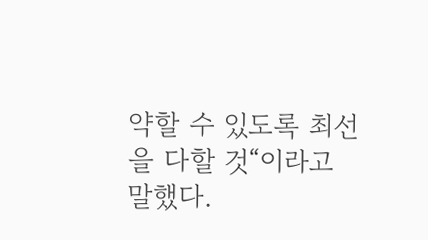약할 수 있도록 최선을 다할 것“이라고 말했다.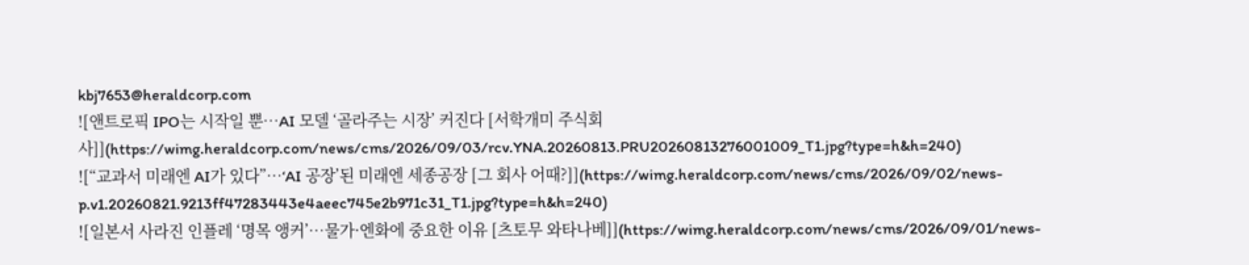kbj7653@heraldcorp.com
![앤트로픽 IPO는 시작일 뿐…AI 모델 ‘골라주는 시장’ 커진다 [서학개미 주식회사]](https://wimg.heraldcorp.com/news/cms/2026/09/03/rcv.YNA.20260813.PRU20260813276001009_T1.jpg?type=h&h=240)
![“교과서 미래엔 AI가 있다”…‘AI 공장’된 미래엔 세종공장 [그 회사 어때?]](https://wimg.heraldcorp.com/news/cms/2026/09/02/news-p.v1.20260821.9213ff47283443e4aeec745e2b971c31_T1.jpg?type=h&h=240)
![일본서 사라진 인플레 ‘명목 앵커’…물가·엔화에 중요한 이유 [츠토무 와타나베]](https://wimg.heraldcorp.com/news/cms/2026/09/01/news-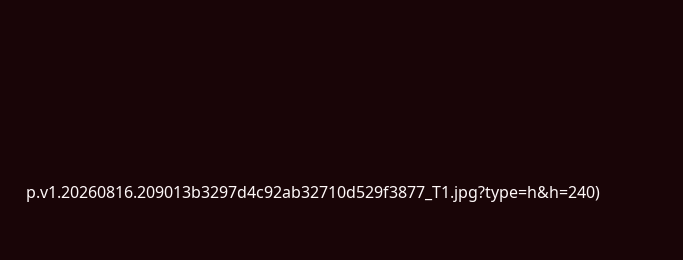p.v1.20260816.209013b3297d4c92ab32710d529f3877_T1.jpg?type=h&h=240)